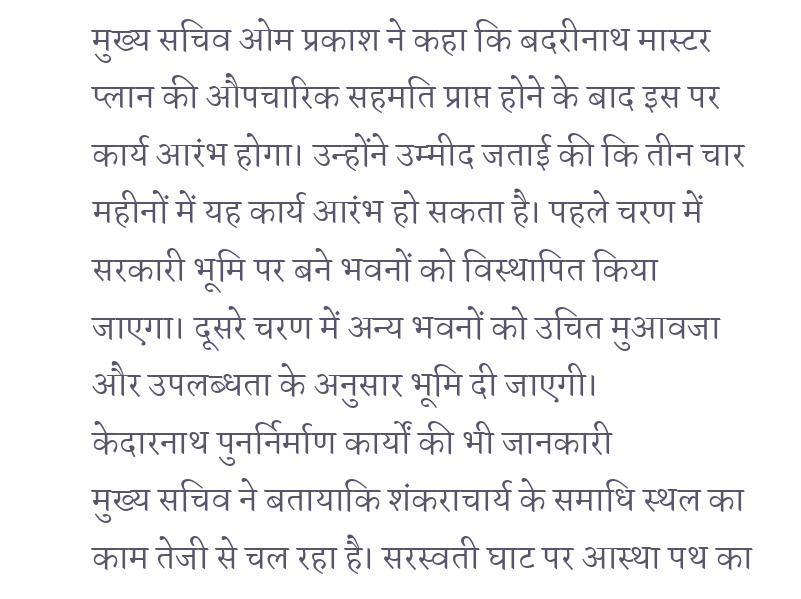मुख्य सचिव ओम प्रकाश ने कहा कि बदरीनाथ मास्टर प्लान की औपचारिक सहमति प्राप्त होने के बाद इस पर कार्य आरंभ होगा। उन्होंने उम्मीद जताई की कि तीन चार महीनों में यह कार्य आरंभ हो सकता है। पहले चरण में सरकारी भूमि पर बने भवनों को विस्थापित किया जाएगा। दूसरे चरण में अन्य भवनों को उचित मुआवजा और उपलब्धता के अनुसार भूमि दी जाएगी।
केदारनाथ पुनर्निर्माण कार्यों की भी जानकारी
मुख्य सचिव ने बतायाकि शंकराचार्य के समाधि स्थल का काम तेजी से चल रहा है। सरस्वती घाट पर आस्था पथ का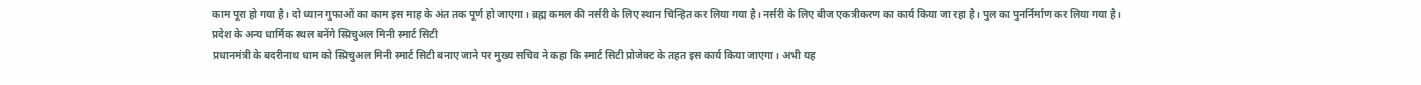काम पूरा हो गया है। दो ध्यान गुफाओं का काम इस माह के अंत तक पूर्ण हो जाएगा। ब्रह्म कमल की नर्सरी के लिए स्थान चिन्हित कर लिया गया है। नर्सरी के लिए बीज एकत्रीकरण का कार्य किया जा रहा है। पुल का पुनर्निर्माण कर लिया गया है।
प्रदेश के अन्य धार्मिक स्थल बनेंगे स्प्रिचुअल मिनी स्मार्ट सिटी
प्रधानमंत्री के बदरीनाथ धाम को स्प्रिचुअल मिनी स्मार्ट सिटी बनाए जाने पर मुख्य सचिव ने कहा कि स्मार्ट सिटी प्रोजेक्ट के तहत इस कार्य किया जाएगा। अभी यह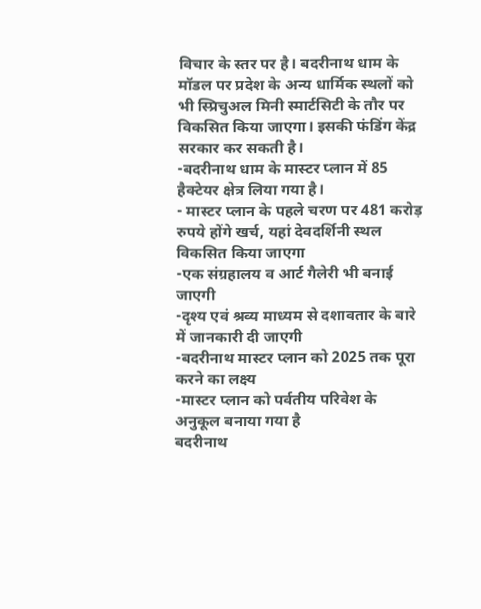विचार के स्तर पर है। बदरीनाथ धाम के मॉडल पर प्रदेश के अन्य धार्मिक स्थलों को भी स्प्रिचुअल मिनी स्मार्टसिटी के तौर पर विकसित किया जाएगा। इसकी फंडिंग केंद्र सरकार कर सकती है।
-बदरीनाथ धाम के मास्टर प्लान में 85 हैक्टेयर क्षेत्र लिया गया है।
- मास्टर प्लान के पहले चरण पर 481 करोड़ रुपये होंगे खर्च, यहां देवदर्शिनी स्थल विकसित किया जाएगा
-एक संग्रहालय व आर्ट गैलेरी भी बनाई जाएगी
-दृश्य एवं श्रव्य माध्यम से दशावतार के बारे में जानकारी दी जाएगी
-बदरीनाथ मास्टर प्लान को 2025 तक पूरा करने का लक्ष्य
-मास्टर प्लान को पर्वतीय परिवेश के अनुकूल बनाया गया है
बदरीनाथ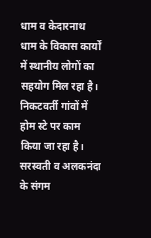धाम व केदारनाथ धाम के विकास कार्यों में स्थानीय लोगों का सहयोग मिल रहा है। निकटवर्ती गांवों में होम स्टे पर काम किया जा रहा है। सरस्वती व अलकनंदा के संगम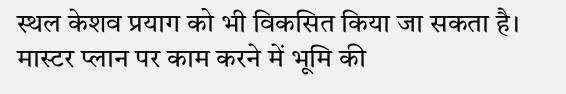स्थल केशव प्रयाग को भी विकसित किया जा सकता है। मास्टर प्लान पर काम करने में भूमि की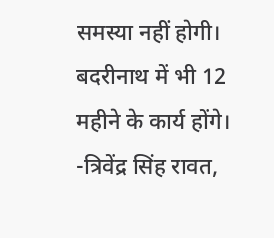समस्या नहीं होगी। बदरीनाथ में भी 12 महीने के कार्य होंगे।
-त्रिवेंद्र सिंह रावत,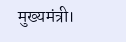मुख्यमंत्री।